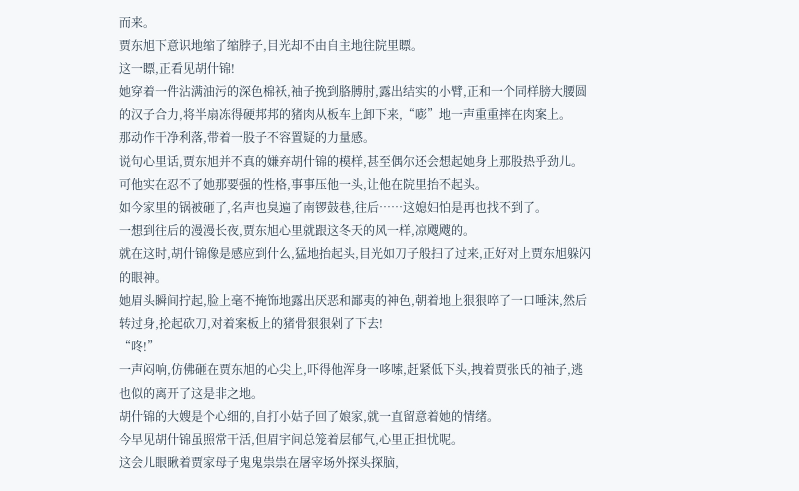而来。
贾东旭下意识地缩了缩脖子,目光却不由自主地往院里瞟。
这一瞟,正看见胡什锦!
她穿着一件沾满油污的深色棉袄,袖子挽到胳膊肘,露出结实的小臂,正和一个同样膀大腰圆的汉子合力,将半扇冻得硬邦邦的猪肉从板车上卸下来,“嘭”地一声重重摔在肉案上。
那动作干净利落,带着一股子不容置疑的力量感。
说句心里话,贾东旭并不真的嫌弃胡什锦的模样,甚至偶尔还会想起她身上那股热乎劲儿。
可他实在忍不了她那要强的性格,事事压他一头,让他在院里抬不起头。
如今家里的锅被砸了,名声也臭遍了南锣鼓巷,往后……这媳妇怕是再也找不到了。
一想到往后的漫漫长夜,贾东旭心里就跟这冬天的风一样,凉飕飕的。
就在这时,胡什锦像是感应到什么,猛地抬起头,目光如刀子般扫了过来,正好对上贾东旭躲闪的眼神。
她眉头瞬间拧起,脸上毫不掩饰地露出厌恶和鄙夷的神色,朝着地上狠狠啐了一口唾沫,然后转过身,抡起砍刀,对着案板上的猪骨狠狠剁了下去!
“咚!”
一声闷响,仿佛砸在贾东旭的心尖上,吓得他浑身一哆嗦,赶紧低下头,拽着贾张氏的袖子,逃也似的离开了这是非之地。
胡什锦的大嫂是个心细的,自打小姑子回了娘家,就一直留意着她的情绪。
今早见胡什锦虽照常干活,但眉宇间总笼着层郁气,心里正担忧呢。
这会儿眼瞅着贾家母子鬼鬼祟祟在屠宰场外探头探脑,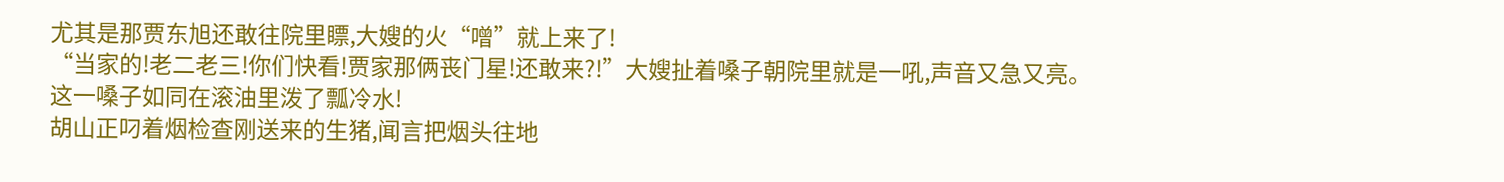尤其是那贾东旭还敢往院里瞟,大嫂的火“噌”就上来了!
“当家的!老二老三!你们快看!贾家那俩丧门星!还敢来?!”大嫂扯着嗓子朝院里就是一吼,声音又急又亮。
这一嗓子如同在滚油里泼了瓢冷水!
胡山正叼着烟检查刚送来的生猪,闻言把烟头往地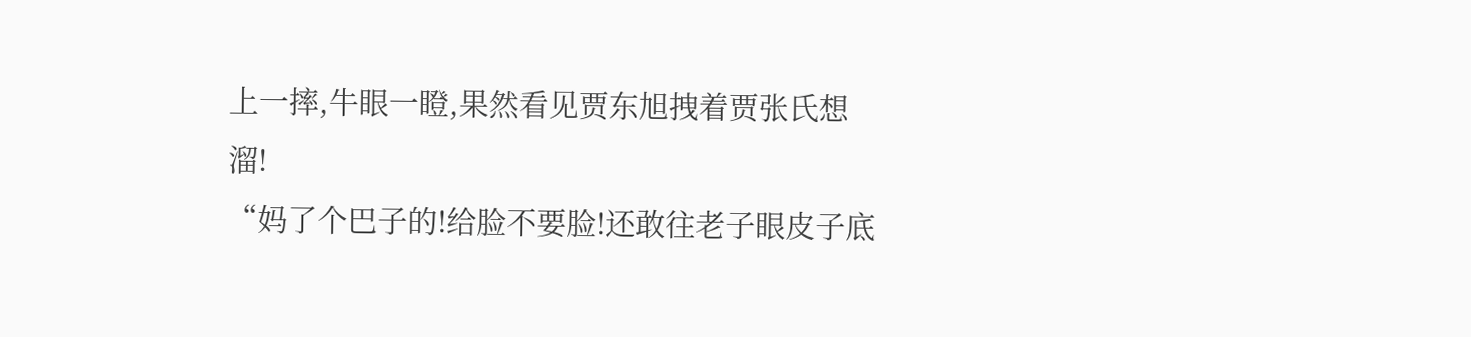上一摔,牛眼一瞪,果然看见贾东旭拽着贾张氏想溜!
“妈了个巴子的!给脸不要脸!还敢往老子眼皮子底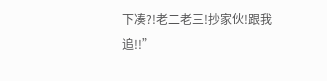下凑?!老二老三!抄家伙!跟我追!!”